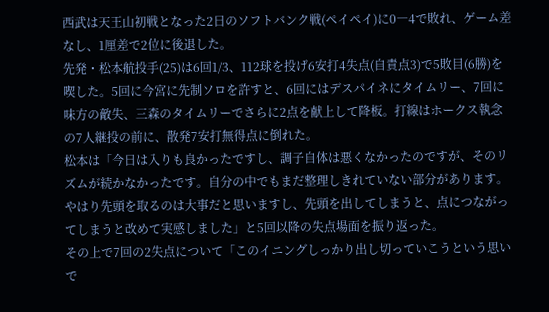西武は天王山初戦となった2日のソフトバンク戦(ペイペイ)に0―4で敗れ、ゲーム差なし、1厘差で2位に後退した。
先発・松本航投手(25)は6回1/3、112球を投げ6安打4失点(自責点3)で5敗目(6勝)を喫した。5回に今宮に先制ソロを許すと、6回にはデスパイネにタイムリー、7回に味方の敵失、三森のタイムリーでさらに2点を献上して降板。打線はホークス執念の7人継投の前に、散発7安打無得点に倒れた。
松本は「今日は入りも良かったですし、調子自体は悪くなかったのですが、そのリズムが続かなかったです。自分の中でもまだ整理しきれていない部分があります。やはり先頭を取るのは大事だと思いますし、先頭を出してしまうと、点につながってしまうと改めて実感しました」と5回以降の失点場面を振り返った。
その上で7回の2失点について「このイニングしっかり出し切っていこうという思いで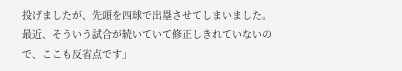投げましたが、先頭を四球で出塁させてしまいました。最近、そういう試合が続いていて修正しきれていないので、ここも反省点です」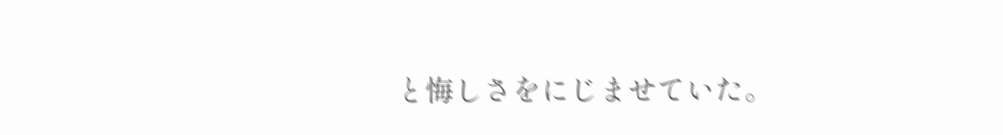と悔しさをにじませていた。